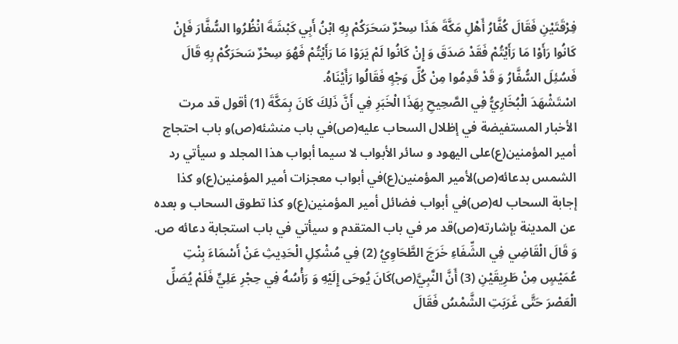فِرْقَتَيْنِ فَقَالَ كُفَّارُ أَهْلِ مَكَّةَ هَذَا سِحْرٌ سَحَرَكُمْ بِهِ ابْنُ أَبِي كَبْشَةَ انْظُرُوا السُّفَّارَ فَإِنْ كَانُوا رَأَوْا مَا رَأَيْتُمْ فَقَدْ صَدَقَ وَ إِنْ كَانُوا لَمْ يَرَوْا مَا رَأَيْتُمْ فَهُوَ سِحْرٌ سَحَرَكُمْ بِهِ قَالَ فَسُئِلَ السُّفَّارُ وَ قَدْ قَدِمُوا مِنْ كُلِّ وَجْهٍ فَقَالُوا رَأَيْنَاهُ.
اسْتَشْهَدَ الْبُخَارِيُّ فِي الصَّحِيحِ بِهَذَا الْخَبَرِ فِي أَنَّ ذَلِكَ كَانَ بِمَكَّةَ (1) أقول قد مرت الأخبار المستفيضة في إظلال السحاب عليه(ص)في باب منشئه(ص)و باب احتجاج أمير المؤمنين(ع)على اليهود و سائر الأبواب لا سيما أبواب هذا المجلد و سيأتي رد الشمس بدعائه(ص)لأمير المؤمنين(ع)في أبواب معجزات أمير المؤمنين(ع)و كذا إجابة السحاب له(ص)في أبواب فضائل أمير المؤمنين(ع)و كذا تطوق السحاب و بعده عن المدينة بإشارته(ص)قد مر في باب المتقدم و سيأتي في باب استجابة دعائه ص. وَ قَالَ الْقَاضِي فِي الشِّفَاءِ خَرَجَ الطَّحَاوِيُ (2) فِي مُشْكِلِ الْحَدِيثِ عَنْ أَسْمَاءَ بِنْتِ عُمَيْسٍ مِنْ طَرِيقَيْنِ (3) أَنَّ النَّبِيَّ(ص)كَانَ يُوحَى إِلَيْهِ وَ رَأْسُهُ فِي حِجْرِ عَلِيٍّ فَلَمْ يُصَلِّ الْعَصْرَ حَتَّى غَرَبَتِ الشَّمْسُ فَقَالَ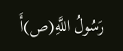رَسُولُ اللَّهِ(ص)أَ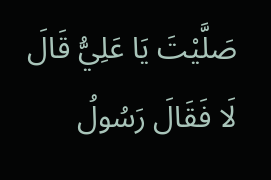صَلَّيْتَ يَا عَلِيُّ قَالَ لَا فَقَالَ رَسُولُ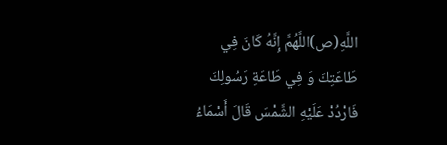اللَّهِ(ص)اللَّهُمَّ إِنَّهُ كَانَ فِي طَاعَتِكَ وَ فِي طَاعَةِ رَسُولِكَ فَارْدُدْ عَلَيْهِ الشَّمْسَ قَالَ أَسْمَاءُ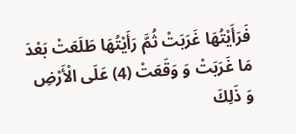فَرَأَيْتُهَا غَرَبَتْ ثُمَّ رَأَيْتُهَا طَلَعَتْ بَعْدَ مَا غَرَبَتْ وَ وَقَعَتْ (4) عَلَى الْأَرْضِ وَ ذَلِكَ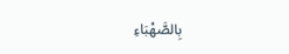بِالصَّهْبَاءِ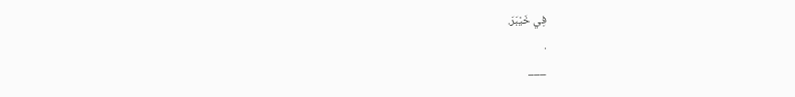فِي خَيْبَرَ.
.
___